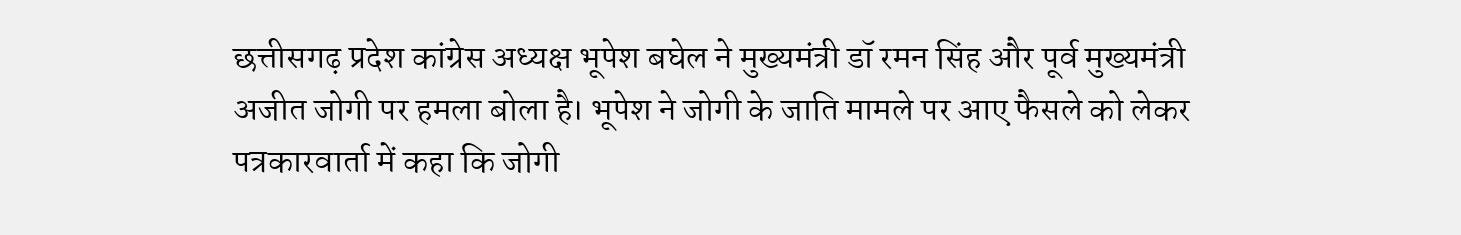छत्तीसगढ़ प्रदेश कांग्रेस अध्यक्ष भूपेश बघेल ने मुख्यमंत्री डॉ रमन सिंह और पूर्व मुख्यमंत्री अजीत जोगी पर हमला बोला है। भूपेश ने जोगी के जाति मामले पर आए फैसले को लेकर पत्रकारवार्ता में कहा कि जोगी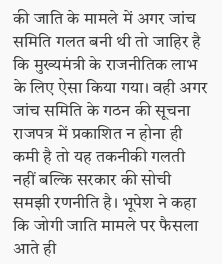की जाति के मामले में अगर जांच समिति गलत बनी थी तो जाहिर है कि मुख्यमंत्री के राजनीतिक लाभ के लिए ऐसा किया गया। वही अगर जांच समिति के गठन की सूचना राजपत्र में प्रकाशित न होना ही कमी है तो यह तकनीकी गलती नहीं बल्कि सरकार की सोची समझी रणनीति है। भूपेश ने कहा कि जोगी जाति मामले पर फैसला आते ही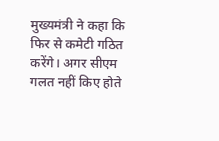मुख्यमंत्री ने कहा कि फिर से कमेटी गठित करेंगे। अगर सीएम गलत नहीं किए होते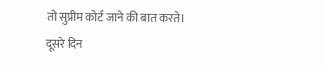तो सुप्रीम कोर्ट जाने की बात करते।
दूसरे दिन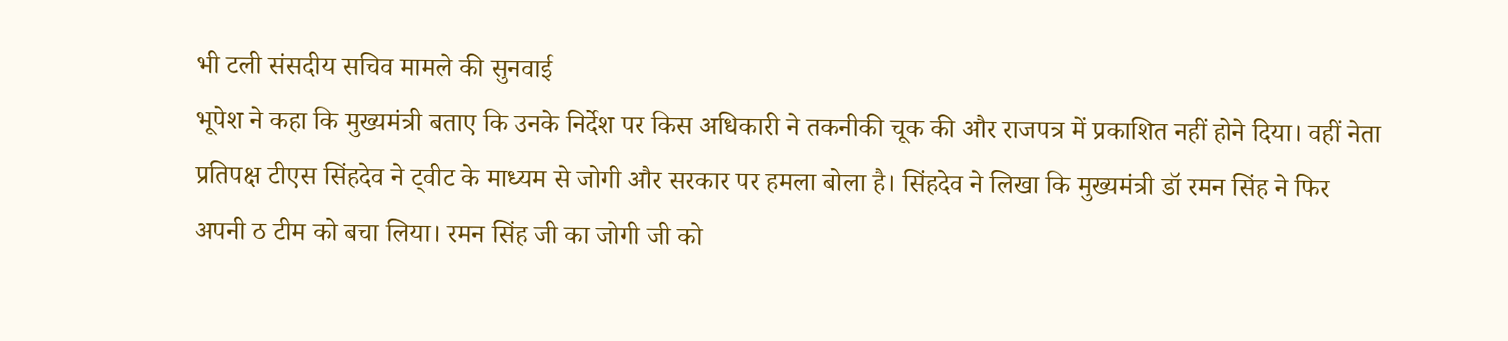भी टली संसदीय सचिव मामले की सुनवाई
भूपेश ने कहा कि मुख्यमंत्री बताए कि उनके निर्देश पर किस अधिकारी ने तकनीकी चूक की और राजपत्र में प्रकाशित नहीं होने दिया। वहीं नेता प्रतिपक्ष टीएस सिंहदेव ने ट्वीट के माध्यम से जोगी और सरकार पर हमला बोला है। सिंहदेव ने लिखा कि मुख्यमंत्री डॉ रमन सिंह ने फिर अपनी ठ टीम को बचा लिया। रमन सिंह जी का जोगी जी को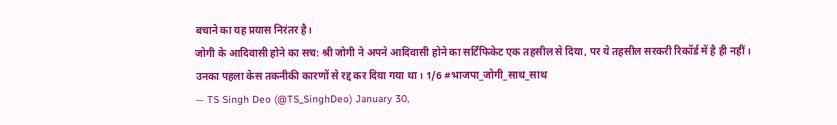बचाने का यह प्रयास निरंतर है।
जोगी के आदिवासी होने का सच: श्री जोगी ने अपने आदिवासी होने का सर्टिफिकेट एक तहसील से दिया, पर ये तहसील सरकरी रिकॉर्ड में है ही नहीं।
उनका पहला केस तकनीकी कारणों से रद्द कर दिया गया था। 1/6 #भाजपा_जोगी_साथ_साथ
— TS Singh Deo (@TS_SinghDeo) January 30,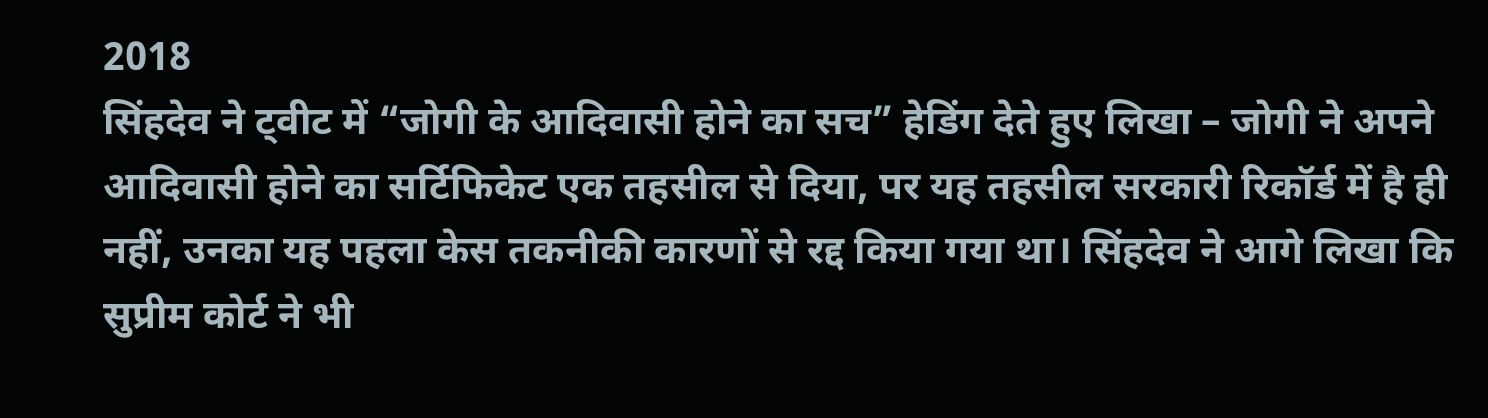2018
सिंहदेव ने ट्वीट में “जोगी के आदिवासी होने का सच” हेडिंग देते हुए लिखा – जोगी ने अपने आदिवासी होने का सर्टिफिकेट एक तहसील से दिया, पर यह तहसील सरकारी रिकॉर्ड में है ही नहीं, उनका यह पहला केस तकनीकी कारणों से रद्द किया गया था। सिंहदेव ने आगे लिखा कि सुप्रीम कोर्ट ने भी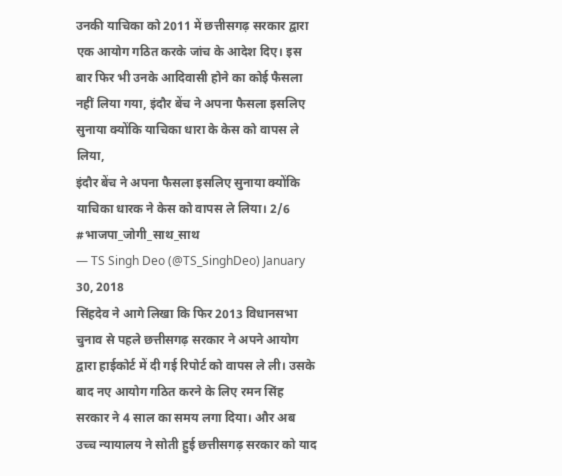उनकी याचिका को 2011 में छत्तीसगढ़ सरकार द्वारा एक आयोग गठित करके जांच के आदेश दिए। इस बार फिर भी उनके आदिवासी होने का कोई फैसला नहीं लिया गया, इंदौर बेंच ने अपना फैसला इसलिए सुनाया क्योंकि याचिका धारा के केस को वापस ले लिया,
इंदौर बेंच ने अपना फैसला इसलिए सुनाया क्योंकि याचिका धारक ने केस को वापस ले लिया। 2/6 #भाजपा_जोगी_साथ_साथ
— TS Singh Deo (@TS_SinghDeo) January 30, 2018
सिंहदेव ने आगे लिखा कि फिर 2013 विधानसभा चुनाव से पहले छत्तीसगढ़ सरकार ने अपने आयोग द्वारा हाईकोर्ट में दी गई रिपोर्ट को वापस ले ली। उसके बाद नए आयोग गठित करने के लिए रमन सिंह सरकार ने 4 साल का समय लगा दिया। और अब उच्च न्यायालय ने सोती हुई छत्तीसगढ़ सरकार को याद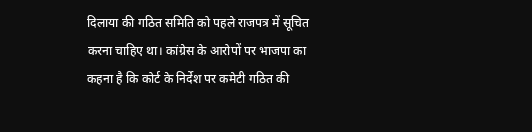दिलाया की गठित समिति को पहले राजपत्र में सूचित करना चाहिए था। कांग्रेस के आरोपों पर भाजपा का कहना है कि कोर्ट के निर्देश पर कमेटी गठित की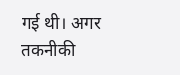गई थी। अगर तकनीकी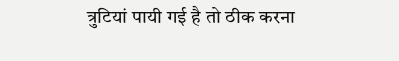त्रुटियां पायी गई है तो ठीक करना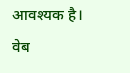आवश्यक है।
वेब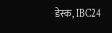डेस्क, IBC24